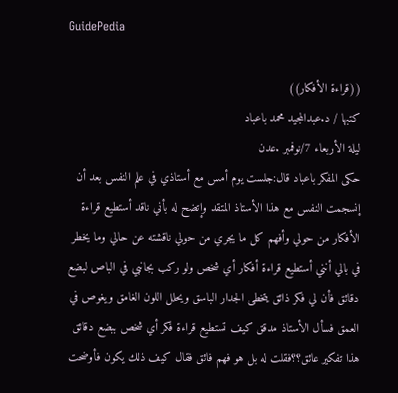GuidePedia

((قراءة الأفكار))
كتبها / د.عبدالمجيد محمد باعباد
ليلة الأربعاء 7/نوفمبر .عدن
حكى المفكر باعباد قال:جلست يوم أمس مع أستاذي في علم النفس بعد أن إنسجمت النفس مع هذا الأستاذ المتقد وإتضح له بأني ناقد أستطيع قراءة الأفكار من حولي وأفهم كل ما يجري من حولي ناقشته عن حالي وما يخطر في بالي أنني أستطيع قراءة أفكار أي شخص ولو ركب بجانبي في الباص لبضع دقائق فأن لي فكر ذائق يتخطى الجدار الباسق ويحلل اللون الغامق ويغوص في العمق فسأل الأستاذ مدقق كيف تستطيع قراءة فكر أي شخص ببضع دقائق هذا تفكير عائق؟؟فقلت له بل هو فهم فائق فقال كيف ذلك يكون فأوضحت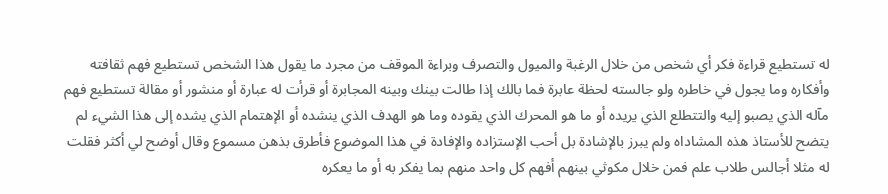له تستطيع قراءة فكر أي شخص من خلال الرغبة والميول والتصرف وبراءة الموقف من مجرد ما يقول هذا الشخص تستطيع فهم ثقافته وأفكاره وما يجول في خاطره ولو جالسته لحظة عابرة فما بالك إذا طالت بينك وبينه المجابرة أو قرأت له عبارة أو منشور أو مقالة تستطيع فهم مآله الذي يصبو إليه والتتطلع الذي يريده أو ما هو المحرك الذي يقوده وما هو الهدف الذي ينشده أو الإهتمام الذي يشده إلى هذا الشيء لم يتضح للأستاذ هذه المشاداه ولم يبرز بالإشادة بل أحب الإستزاده والإفادة في هذا الموضوع فأطرق بذهن مسموع وقال أوضح لي أكثر فقلت له مثلا أجالس طلاب علم فمن خلال مكوثي بينهم أفهم كل واحد منهم بما يفكر به أو ما يعكره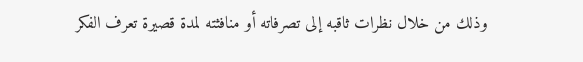وذلك من خلال نظرات ثاقبه إلى تصرفاته أو منافثته لمدة قصيرة تعرف الفكر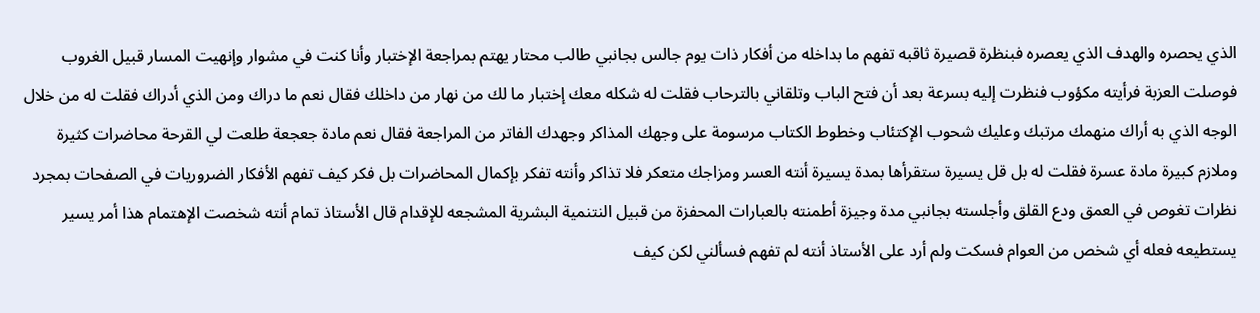الذي يحصره والهدف الذي يعصره فبنظرة قصيرة ثاقبه تفهم ما بداخله من أفكار ذات يوم جالس بجانبي طالب محتار يهتم بمراجعة الإختبار وأنا كنت في مشوار وإنهيت المسار قبيل الغروب فوصلت العزبة فرأيته مكؤوب فنظرت إليه بسرعة بعد أن فتح الباب وتلقاني بالترحاب فقلت له شكله معك إختبار ما لك من نهار من داخلك فقال نعم ما دراك ومن الذي أدراك فقلت له من خلال الوجه الذي به أراك منهمك مرتبك وعليك شحوب الإكتئاب وخطوط الكتاب مرسومة على وجهك المذاكر وجهدك الفاتر من المراجعة فقال نعم مادة جعجعة طلعت لي القرحة محاضرات كثيرة وملازم كبيرة مادة عسرة فقلت له بل قل يسيرة ستقرأها بمدة يسيرة أنته العسر ومزاجك متعكر فلا تذاكر وأنته تفكر بإكمال المحاضرات بل فكر كيف تفهم الأفكار الضروريات في الصفحات بمجرد نظرات تغوص في العمق ودع القلق وأجلسته بجانبي مدة وجيزة أطمنته بالعبارات المحفزة من قبيل النتنمية البشرية المشجعه للإقدام قال الأستاذ تمام أنته شخصت الإهتمام هذا أمر يسير يستطيعه فعله أي شخص من العوام فسكت ولم أرد على الأستاذ أنته لم تفهم فسألني لكن كيف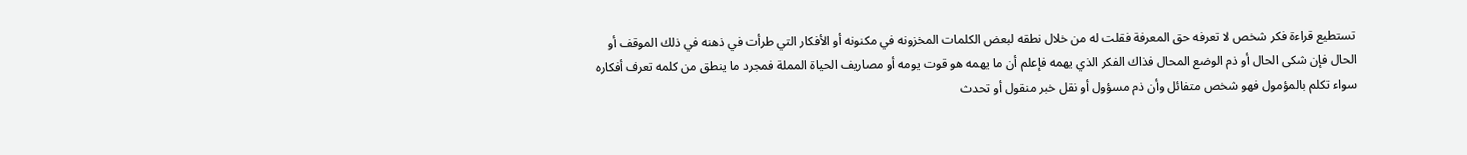تستطيع قراءة فكر شخص لا تعرفه حق المعرفة فقلت له من خلال نطقه لبعض الكلمات المخزونه في مكنونه أو الأفكار التي طرأت في ذهنه في ذلك الموقف أو الحال فإن شكى الحال أو ذم الوضع المحال فذاك الفكر الذي يهمه فإعلم أن ما يهمه هو قوت يومه أو مصاريف الحياة المملة فمجرد ما ينطق من كلمه تعرف أفكاره سواء تكلم بالمؤمول فهو شخص متفائل وأن ذم مسؤول أو نقل خبر منقول أو تحدث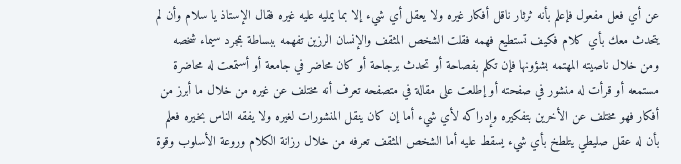عن أي فعل مفعول فإعلم بأنه ثرثار ناقل أفكار غيره ولا يعقل أي شيء إلا بما يمليه عليه غيره فقال الإستاذ يا سلام وأن لم يتحدث معك بأي كلام فكيف تستطيع فهمه فقلت الشخص المثقف والإنسان الرزين تفهمه ببساطة بمجرد سيماء شخصه ومن خلال ناصيته المهتمه بشؤونها فإن تكلم بفصاحة أو تحدث برجاحة أو كان محاضر في جامعة أو أستمعت له محاضرة مستمعه أو قرأت له منشور في صفحته أو إطلعت على مقالة في متصفحه تعرف أنه مختلف عن غيره من خلال ما أبرز من أفكار فهو مختلف عن الأخرين بتفكيره وإدراكه لأي شيء أما إن كان ينقل المنشورات لغيره ولا يفقه الناس بخيره فعلم بأن له عقل صليطي يتلطخ بأي شيء يسقط عليه أما الشخص المثقف تعرفه من خلال رزانة الكلام وروعة الأسلوب وقوة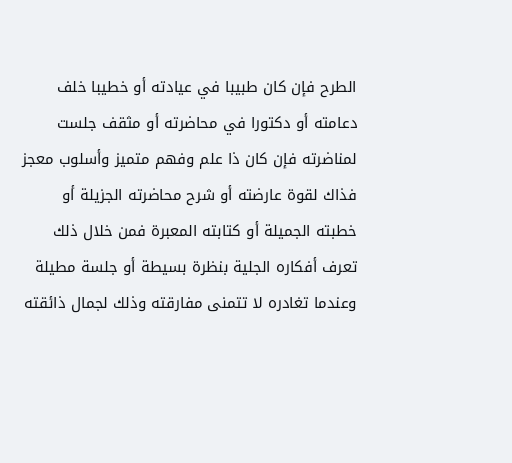الطرح فإن كان طبيبا في عيادته أو خطيبا خلف دعامته أو دكتورا في محاضرته أو مثقف جلست لمناضرته فإن كان ذا علم وفهم متميز وأسلوب معجز فذاك لقوة عارضته أو شرح محاضرته الجزيلة أو خطبته الجميلة أو كتابته المعبرة فمن خلال ذلك تعرف أفكاره الجلية بنظرة بسيطة أو جلسة مطيلة وعندما تغادره لا تتمنى مفارقته وذلك لجمال ذائقته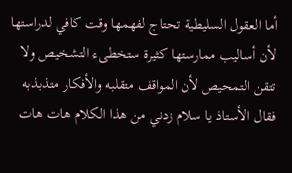أما العقول السليطية تحتاج لفهمها وقت كافي لدراستها لأن أساليب ممارستها كثيرة ستخطىء التشخيص ولا تتقن التمحيص لأن المواقف متقلبه والأفكار متذبذبه فقال الأستاذ يا سلام زدني من هذا الكلام هات هات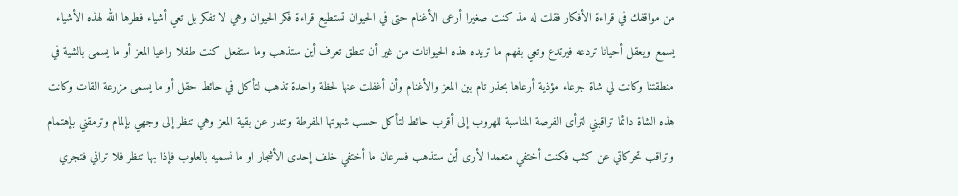من مواقفك في قراءة الأفكار فقلت له مذ كنت صغيرا أرعى الأغنام حتى في الحيوان تستطيع قراءة فكر الحيوان وهي لا تفكر بل تعي أشياء فطرها الله لهذه الأشياء يسمع ويعقل أحيانا تردعه فيرتدع وتعي بفهم ما تريده هذه الحيوانات من غير أن تنطق تعرف أين ستذهب وما ستفعل كنت طفلا راعيا المعز أو ما يسمى بالشية في منطقتنا وكانت لي شاة جرعاء مؤذية أرعاها بحذر تام بين المعز والأغنام وأن أغفلت عنها لحظة واحدة تذهب لتأكل في حائط حقل أو ما يسمى مزرعة القات وكانت هذه الشاة دائما تراقبني لترأى الفرصة المناسبة للهروب إلى أقرب حائط لتأكل حسب شهوتها المفرطة وتندر عن بقية المعز وهي تنظر إلى وجهي بإلمام وترمقني بإهتمام وتراقب تحركاتي عن كثب فكنت أختفي متعمدا لأرى أين ستذهب فسرعان ما أختفي خلف إحدى الأشجار او ما نسميه بالعلوب فإذا بها تنظر فلا تراني فتجري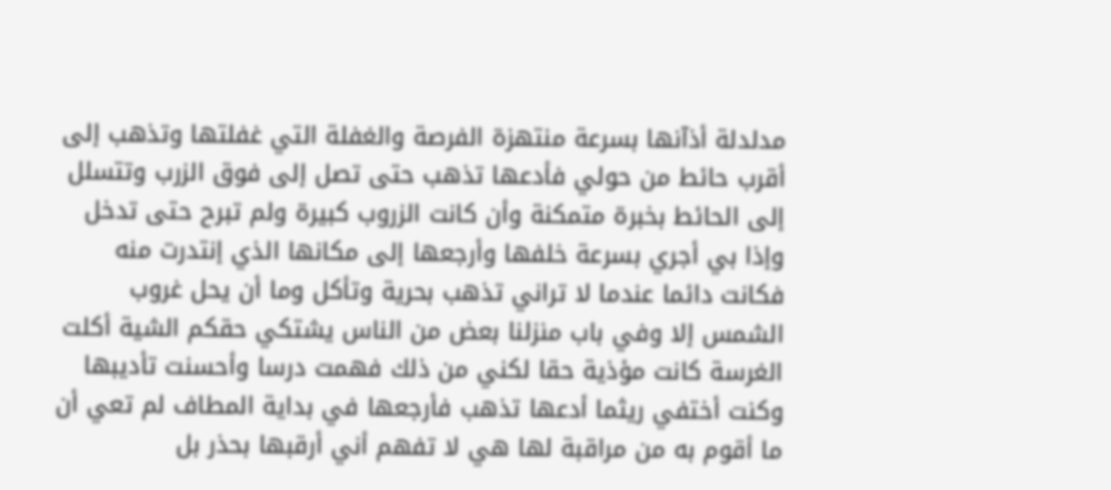مدلدلة أذآنها بسرعة منتهزة الفرصة والغفلة التي غفلتها وتذهب إلى أقرب حائط من حولي فأدعها تذهب حتى تصل إلى فوق الزرب وتتسلل إلى الحائط بخبرة متمكنة وأن كانت الزروب كبيرة ولم تبرح حتى تدخل وإذا بي أجري بسرعة خلفها وأرجعها إلى مكانها الذي إنتدرت منه فكانت دائما عندما لا تراني تذهب بحرية وتأكل وما أن يحل غروب الشمس إلا وفي باب منزلنا بعض من الناس يشتكي حقكم الشية أكلت الغرسة كانت مؤذية حقا لكني من ذلك فهمت درسا وأحسنت تأديبها وكنت أختفي ريثما أدعها تذهب فأرجعها في بداية المطاف لم تعي أن ما أقوم به من مراقبة لها هي لا تفهم أني أرقبها بحذر بل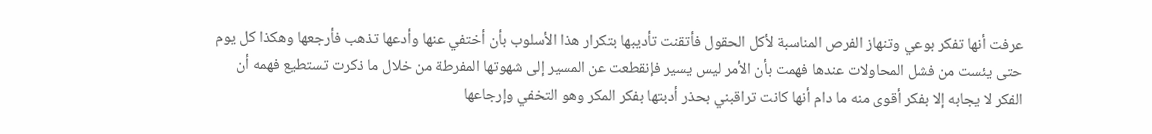عرفت أنها تفكر بوعي وتنهاز الفرص المناسبة لأكل الحقول فأتقنت تأديبها بتكرار هذا الأسلوب بأن أختفي عنها وأدعها تذهب فأرجعها وهكذا كل يوم حتى يئست من فشل المحاولات عندها فهمت بأن الأمر ليس يسير فإنقطعت عن المسير إلى شهوتها المفرطة من خلال ما ذكرت تستطيع فهمه أن الفكر لا يجابه إلا بفكر أقوى منه ما دام أنها كانت تراقبني بحذر أدبتها بفكر المكر وهو التخفي وإرجاعها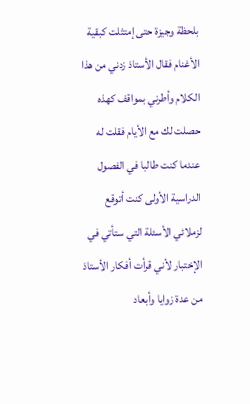بلحظة وجيزة حتى إمتثلت كبقية الأغنام فقال الأستاذ زدني من هذا الكلام وأطرني بمواقف كهذه حصلت لك مع الأيام فقلت له عندما كنت طالبا في الفصول الدراسية الأولى كنت أتوقع لزملائي الأسئلة التي ستأتي في الإختبار لأني قرأت أفكار الأستاذ من عدة زوايا وأبعاد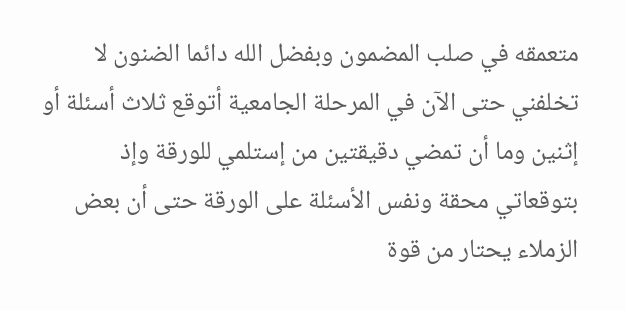متعمقه في صلب المضمون وبفضل الله دائما الضنون لا تخلفني حتى الآن في المرحلة الجامعية أتوقع ثلاث أسئلة أو إثنين وما أن تمضي دقيقتين من إستلمي للورقة وإذ بتوقعاتي محقة ونفس الأسئلة على الورقة حتى أن بعض الزملاء يحتار من قوة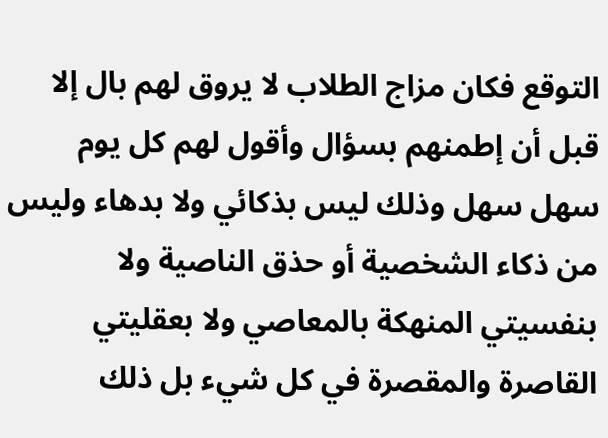التوقع فكان مزاج الطلاب لا يروق لهم بال إلا قبل أن إطمنهم بسؤال وأقول لهم كل يوم سهل سهل وذلك ليس بذكائي ولا بدهاء وليس من ذكاء الشخصية أو حذق الناصية ولا بنفسيتي المنهكة بالمعاصي ولا بعقليتي القاصرة والمقصرة في كل شيء بل ذلك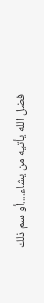فضل الله يأتيه من يشاء....أو سم ذلك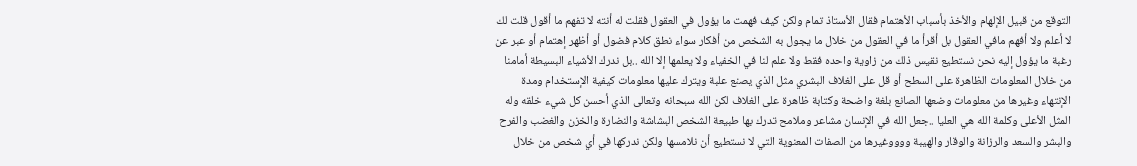التوقع من قبيل الإلهام والأخذ بأسباب الأهتمام فقال الأستاذ تمام ولكن كيف فهمت ما يؤول في العقول فقلت له أنته لا تفهم ما أقول قلت لك لا أعلم ولا أفهم مافي العقول بل أقرأ ما في العقول من خلال ما يجول به الشخص من أفكار سواء نطق كلام فضول أو أظهر إهتمام أو عبر عن رغبة ما يؤول إليه نحن نستطيع نقيس ذلك من زاوية واحده فقط ولا علم لنا في الخفياء ولا يعلمها إلا الله ..بل ندرك الأشياء البسيطة أمامنا من خلال المعلومات الظاهرة على السطح أو قل على الغلاف البشري مثل الذي يصنع علبة ويترك عليها معلومات كيفية الإستخدام ومدة الإنتهاء وغيرها من معلومات وضعها الصانع بلغة واضحة وكتابة ظاهرة على الغلاف لكن الله سبحانه وتعالى الذي أحسن كل شيء خلقه وله المثل الأعلى وكلمة الله هي العليا ..جعل الله في الإنسان مشاعر وملامح تدرك بها طبيعة الشخص البشاشة والنضارة والخزن والغضب والفرح والبشر والسعد والرزانة والوقار والهيبة ووووغيرها من الصفات المعنوية التي لا نستطيع أن نلامسها ولكن ندركها في أي شخص من خلال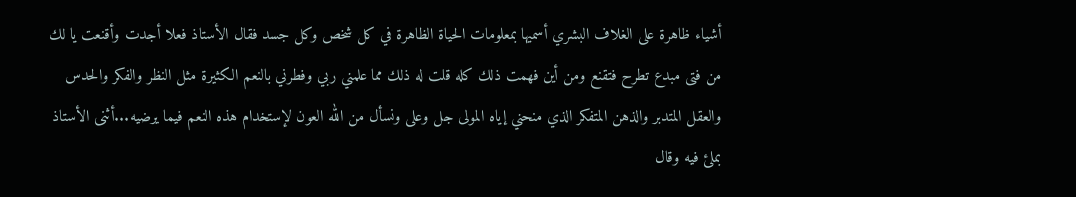أشياء ظاهرة على الغلاف البشري أسميها بمعلومات الحياة الظاهرة في كل شخص وكل جسد فقال الأستاذ فعلا أجدت وأقنعت يا لك من فتى مبدع تطرح فتقنع ومن أين فهمت ذلك كله قلت له ذلك مما علمني ربي وفطرني بالنعم الكثيرة مثل النظر والفكر والحدس والعقل المتدبر والذهن المتفكر الذي منحني إياه المولى جل وعلى ونسأل من الله العون لإستخدام هذه النعم فيما يرضيه...أثنى الأستاذ بملئ فيه وقال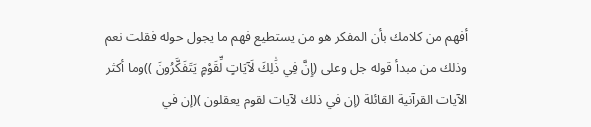أفهم من كلامك بأن المفكر هو من يستطيع فهم ما يجول حوله فقلت نعم وذلك من مبدأ قوله جل وعلى (إِنَّ فِي ذَٰلِكَ لَآيَاتٍ لِّقَوْمٍ يَتَفَكَّرُونَ ))وما أكثر الآيات القرآنية القائلة (إن في ذلك لآيات لقوم يعقلون )(إن في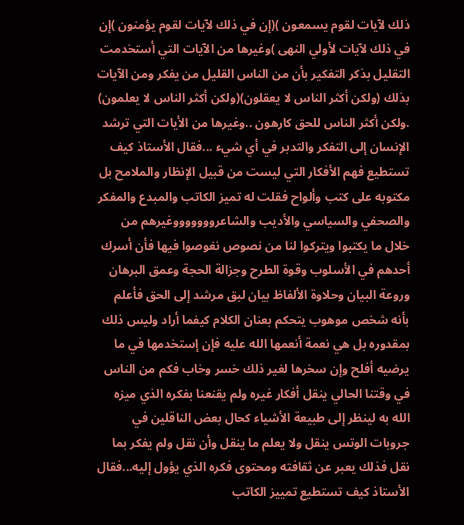ذلك لآيات لقوم يسمعون )(إن في ذلك لآيات لقوم يؤمنون )إن في ذلك لآيات لأولي النهى )وغيرها من الآيات التي أستخدمت التقليل بذكر التفكير بأن من الناس القليل من يفكر ومن الآيات بذلك (ولكن أكثر الناس لا يعقلون)(ولكن أكثر الناس لا يعلمون)  .ولكن أكثر الناس للحق كارهون ..وغيرها من الأيات التي ترشد الإنسان إلى التفكر والتدبر في أي شيء ...فقال الأستاذ كيف تستطيع فهم الأفكار التي ليست من قبيل الإنظار والملامح بل مكتوبه على كتب وألواح فقلت له تميز الكاتب والمبدع والمفكر والصحفي والسياسي والأديب والشاعروووووووغيرهم من خلال ما يكتبوا ويتركوا لنا من نصوص نغوصوا فيها فأن أسرك أحدهم في الأسلوب وقوة الطرح وجزالة الحجة وعمق البرهان وروعة البيان وحلاوة الألفاظ بيان لبق مرشد إلى الحق فأعلم بأنه شخص موهوب يتحكم بعنان الكلام كيفما أراد وليس ذلك بمقدوره بل هي نعمة أنعمها الله عليه فإن إستخدمها في ما يرضيه أفلح وإن سخرها لغير ذلك خسر وخاب فكم من الناس في وقتنا الحالي ينقل أفكار غيره ولم يقنعنا بفكره الذي ميزه الله به لينظر إلى طبيعة الأشياء كحال بعض الناقلين في جروبات الوتس ينقل ولا يعلم ما ينقل وأن نقل ولم يفكر بما نقل فذلك يعبر عن ثقافته ومحتوى فكره الذي يؤول إليه...فقال الأستاذ كيف تستطيع تمييز الكاتب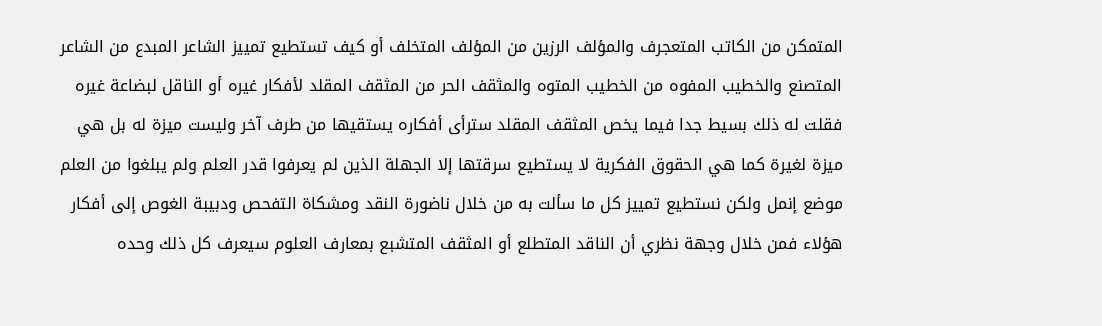المتمكن من الكاتب المتعجرف والمؤلف الرزين من المؤلف المتخلف أو كيف تستطيع تمييز الشاعر المبدع من الشاعر المتصنع والخطيب المفوه من الخطيب المتوه والمثقف الحر من المثقف المقلد لأفكار غيره أو الناقل لبضاعة غيره فقلت له ذلك بسيط جدا فيما يخص المثقف المقلد سترأى أفكاره يستقيها من طرف آخر وليست ميزة له بل هي ميزة لغيرة كما هي الحقوق الفكرية لا يستطيع سرقتها إلا الجهلة الذين لم يعرفوا قدر العلم ولم يبلغوا من العلم موضع إنمل ولكن نستطيع تمييز كل ما سألت به من خلال ناضورة النقد ومشكاة التفحص ودبيبة الغوص إلى أفكار هؤلاء فمن خلال وجهة نظري أن الناقد المتطلع أو المثقف المتشبع بمعارف العلوم سيعرف كل ذلك وحده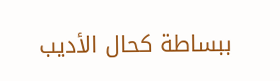ببساطة كحال الأديب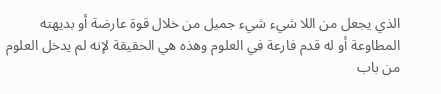الذي يجعل من اللا شيء شيء جميل من خلال قوة عارضة أو بديهته المطاوعة أو له قدم فارعة في العلوم وهذه هي الحقيقة لإنه لم يدخل العلوم من باب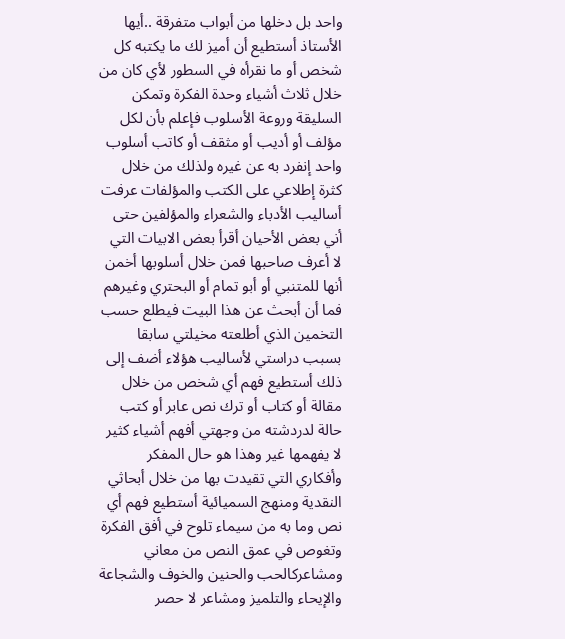واحد بل دخلها من أبواب متفرقة ..أيها الأستاذ أستطيع أن أميز لك ما يكتبه كل شخص أو ما نقرأه في السطور لأي كان من خلال ثلاث أشياء وحدة الفكرة وتمكن السليقة وروعة الأسلوب فإعلم بأن لكل مؤلف أو أديب أو مثقف أو كاتب أسلوب واحد إنفرد به عن غيره ولذلك من خلال كثرة إطلاعي على الكتب والمؤلفات عرفت أساليب الأدباء والشعراء والمؤلفين حتى أني بعض الأحيان أقرأ بعض الابيات التي لا أعرف صاحبها فمن خلال أسلوبها أخمن أنها للمتنبي أو أبو تمام أو البحتري وغيرهم فما أن أبحث عن هذا البيت فيطلع حسب التخمين الذي أطلعته مخيلتي سابقا بسبب دراستي لأساليب هؤلاء أضف إلى ذلك أستطيع فهم أي شخص من خلال مقالة أو كتاب أو ترك نص عابر أو كتب حالة لدردشته من وجهتي أفهم أشياء كثير لا يفهمها غير وهذا هو حال المفكر وأفكاري التي تقيدت بها من خلال أبحاثي النقدية ومنهج السميائية أستطيع فهم أي نص وما به من سيماء تلوح في أفق الفكرة وتغوص في عمق النص من معاني ومشاعركالحب والحنين والخوف والشجاعة والإيحاء والتلميز ومشاعر لا حصر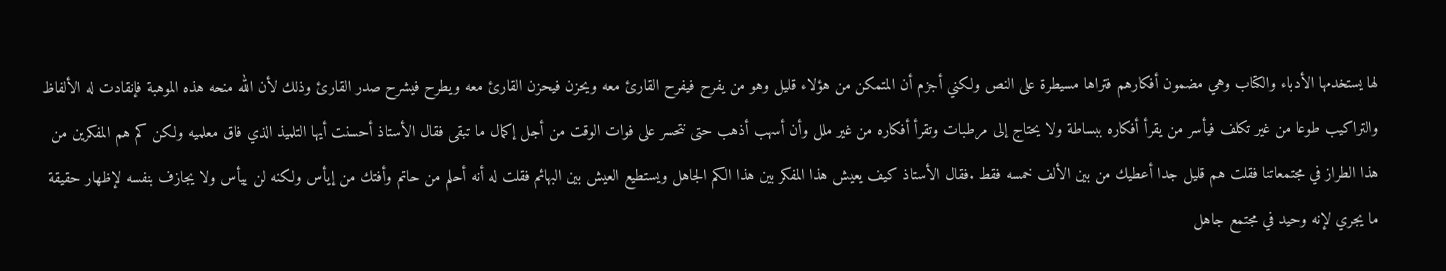لها يستخدمها الأدباء والكتاب وهي مضمون أفكارهم فتراها مسيطرة على النص ولكني أجزم أن المتمكن من هؤلاء قليل وهو من يفرح فيفرح القارئ معه ويحزن فيحزن القارئ معه ويطرح فيشرح صدر القارئ وذلك لأن الله منحه هذه الموهبة فإنقادت له الألفاظ والتراكيب طوعا من غير تكلف فيأسر من يقرأ أفكاره ببساطة ولا يحتاج إلى مرطبات وتقرأ أفكاره من غير ملل وأن أسهب أذهب حتى نتحسر على فوات الوقت من أجل إكمال ما تبقى فقال الأستاذ أحسنت أيها التلميذ الذي فاق معلميه ولكن كم هم المفكرين من هذا الطراز في مجتمعاتنا فقلت هم قليل جدا أعطيك من بين الألف خمسه فقط .فقال الأستاذ كيف يعيش هذا المفكر بين هذا الكم الجاهل ويستطيع العيش بين البهائم فقلت له أنه أحلم من حاتم وأفتك من إيأس ولكنه لن ييأس ولا يجازف بنفسه لإظهار حقيقة ما يجري لإنه وحيد في مجتمع جاهل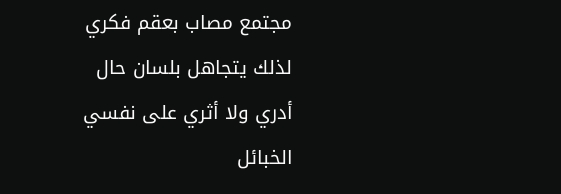مجتمع مصاب بعقم فكري لذلك يتجاهل بلسان حال أدري ولا أثري على نفسي الخبائل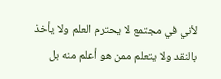لأني في مجتمع لا يحترم العلم ولا يأخذ بالنقد ولا يتعلم ممن هو أعلم منه بل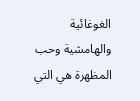الغوغائية والهامشية وحب المظهرة هي التي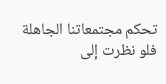تحكم مجتمعاتنا الجاهلة فلو نظرت إلى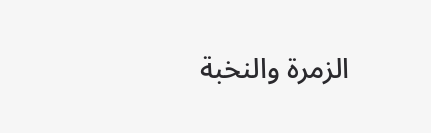الزمرة والنخبة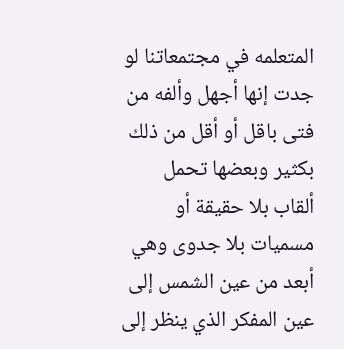المتعلمه في مجتمعاتنا لو جدت إنها أجهل وألفه من فتى باقل أو أقل من ذلك بكثير وبعضها تحمل ألقاب بلا حقيقة أو مسميات بلا جدوى وهي أبعد من عين الشمس إلى عين المفكر الذي ينظر إلى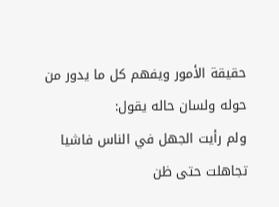حقيقة الأمور ويفهم كل ما يدور من حوله ولسان حاله يقول:
ولم رأيت الجهل في الناس فاشيا
تجاهلت حتى ظن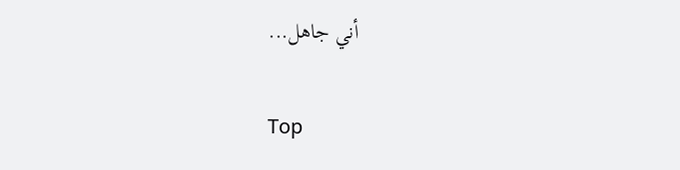أني جاهل...

Top